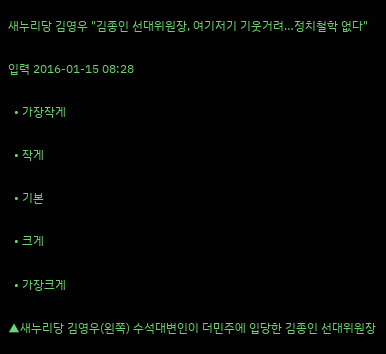새누리당 김영우 "김종인 선대위원장, 여기저기 기웃거려…정치철학 없다"

입력 2016-01-15 08:28

  • 가장작게

  • 작게

  • 기본

  • 크게

  • 가장크게

▲새누리당 김영우(왼쪽) 수석대변인이 더민주에 입당한 김종인 선대위원장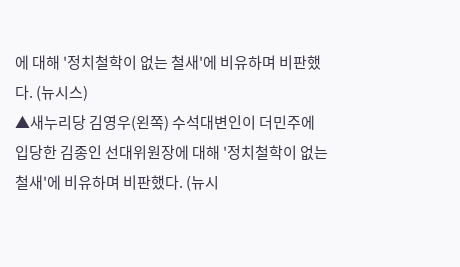에 대해 '정치철학이 없는 철새'에 비유하며 비판했다. (뉴시스)
▲새누리당 김영우(왼쪽) 수석대변인이 더민주에 입당한 김종인 선대위원장에 대해 '정치철학이 없는 철새'에 비유하며 비판했다. (뉴시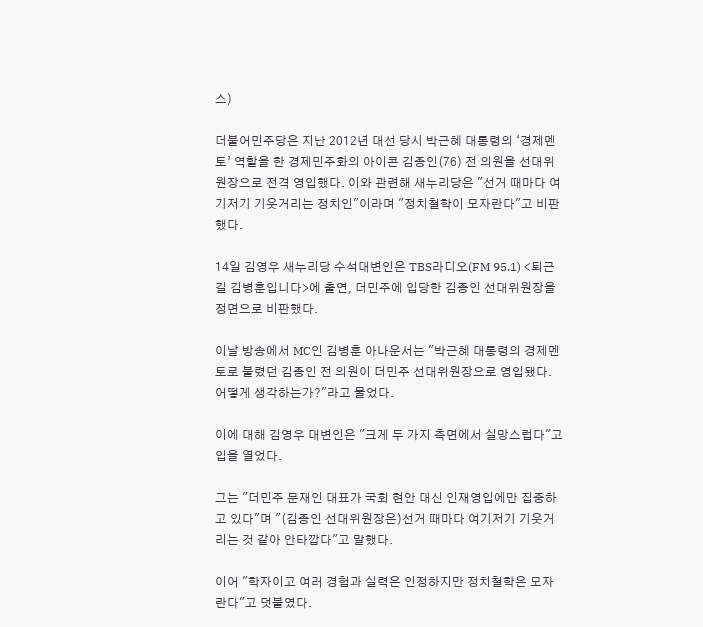스)

더불어민주당은 지난 2012년 대선 당시 박근혜 대통령의 ‘경제멘토’ 역할을 한 경제민주화의 아이콘 김종인(76) 전 의원을 선대위원장으로 전격 영입했다. 이와 관련해 새누리당은 "선거 때마다 여기저기 기웃거리는 정치인"이라며 "정치철학이 모자란다"고 비판했다.

14일 김영우 새누리당 수석대변인은 TBS라디오(FM 95.1) <퇴근길 김병훈입니다>에 출연, 더민주에 입당한 김종인 선대위원장을 정면으로 비판했다.

이날 방송에서 MC인 김병훈 아나운서는 "박근혜 대통령의 경제멘토로 불렸던 김종인 전 의원이 더민주 선대위원장으로 영입됐다. 어떻게 생각하는가?"라고 물었다.

이에 대해 김영우 대변인은 "크게 두 가지 측면에서 실망스럽다"고 입을 열었다.

그는 "더민주 문재인 대표가 국회 현안 대신 인재영입에만 집중하고 있다"며 "(김종인 선대위원장은)선거 때마다 여기저기 기웃거리는 것 같아 안타깝다"고 말했다.

이어 "학자이고 여러 경험과 실력은 인정하지만 정치철학은 모자란다"고 덧붙였다.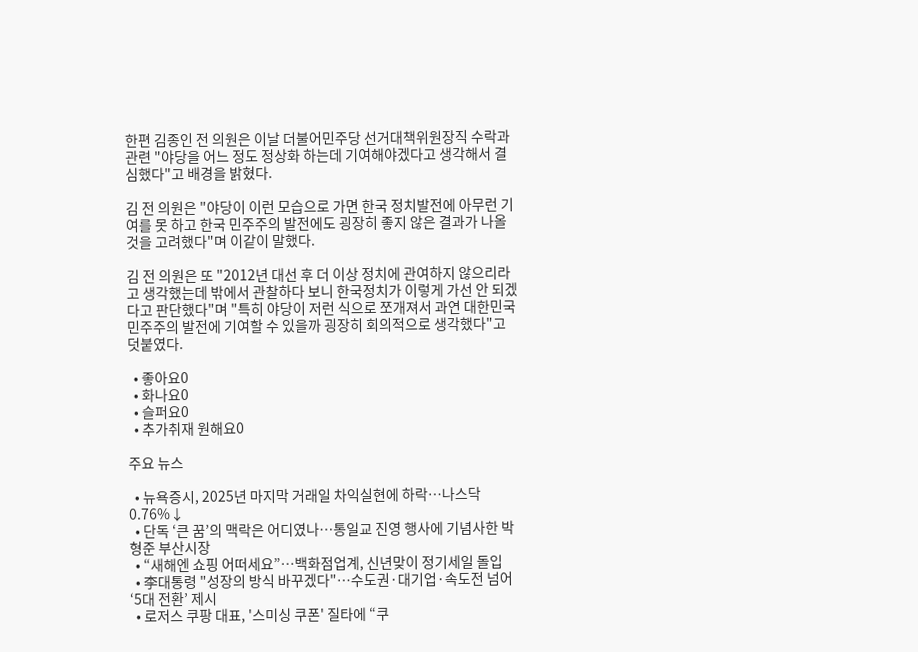한편 김종인 전 의원은 이날 더불어민주당 선거대책위원장직 수락과 관련 "야당을 어느 정도 정상화 하는데 기여해야겠다고 생각해서 결심했다"고 배경을 밝혔다.

김 전 의원은 "야당이 이런 모습으로 가면 한국 정치발전에 아무런 기여를 못 하고 한국 민주주의 발전에도 굉장히 좋지 않은 결과가 나올 것을 고려했다"며 이같이 말했다.

김 전 의원은 또 "2012년 대선 후 더 이상 정치에 관여하지 않으리라고 생각했는데 밖에서 관찰하다 보니 한국정치가 이렇게 가선 안 되겠다고 판단했다"며 "특히 야당이 저런 식으로 쪼개져서 과연 대한민국 민주주의 발전에 기여할 수 있을까 굉장히 회의적으로 생각했다"고 덧붙였다.

  • 좋아요0
  • 화나요0
  • 슬퍼요0
  • 추가취재 원해요0

주요 뉴스

  • 뉴욕증시, 2025년 마지막 거래일 차익실현에 하락…나스닥 0.76%↓
  • 단독 ‘큰 꿈’의 맥락은 어디였나…통일교 진영 행사에 기념사한 박형준 부산시장
  • “새해엔 쇼핑 어떠세요”⋯백화점업계, 신년맞이 정기세일 돌입
  • 李대통령 "성장의 방식 바꾸겠다"…수도권·대기업·속도전 넘어 ‘5대 전환’ 제시
  • 로저스 쿠팡 대표, '스미싱 쿠폰' 질타에 “쿠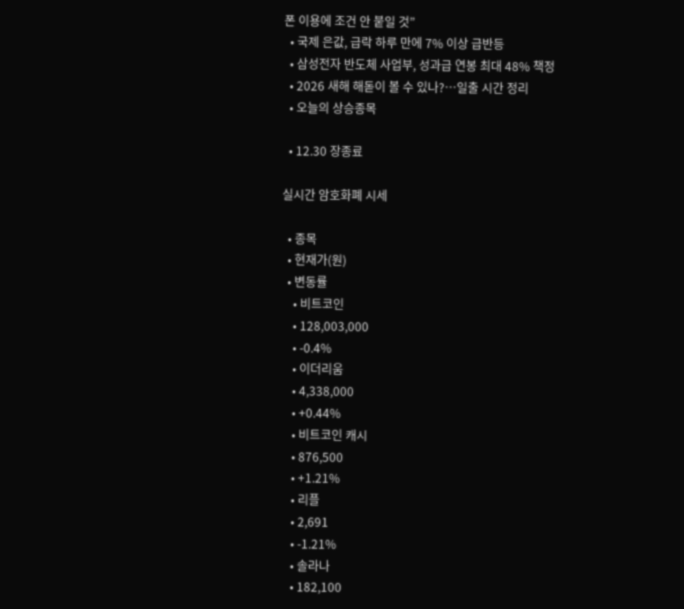폰 이용에 조건 안 붙일 것”
  • 국제 은값, 급락 하루 만에 7% 이상 급반등
  • 삼성전자 반도체 사업부, 성과급 연봉 최대 48% 책정
  • 2026 새해 해돋이 볼 수 있나?…일출 시간 정리
  • 오늘의 상승종목

  • 12.30 장종료

실시간 암호화폐 시세

  • 종목
  • 현재가(원)
  • 변동률
    • 비트코인
    • 128,003,000
    • -0.4%
    • 이더리움
    • 4,338,000
    • +0.44%
    • 비트코인 캐시
    • 876,500
    • +1.21%
    • 리플
    • 2,691
    • -1.21%
    • 솔라나
    • 182,100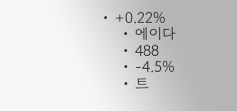• +0.22%
    • 에이다
    • 488
    • -4.5%
    • 트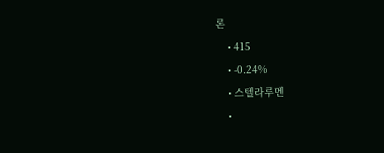론
    • 415
    • -0.24%
    • 스텔라루멘
    •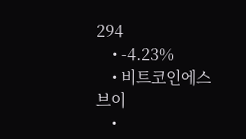294
    • -4.23%
    • 비트코인에스브이
    •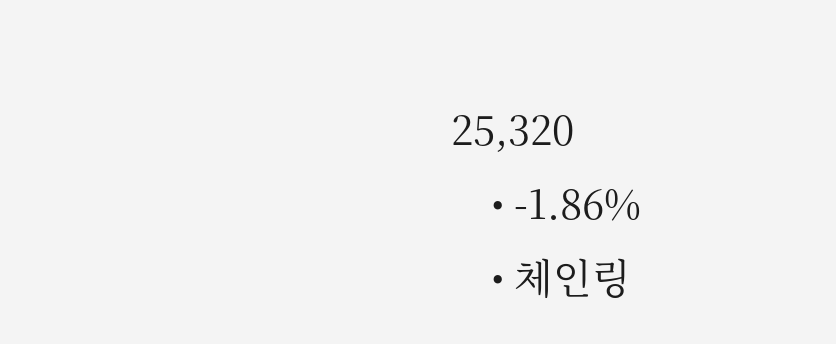25,320
    • -1.86%
    • 체인링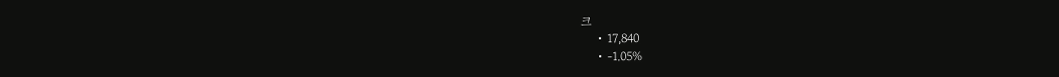크
    • 17,840
    • -1.05%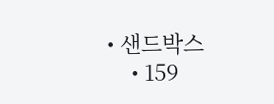• 샌드박스
    • 159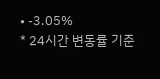• -3.05%
* 24시간 변동률 기준